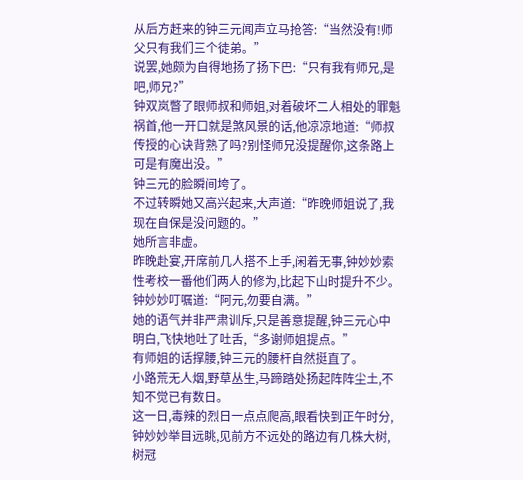从后方赶来的钟三元闻声立马抢答:“当然没有!师父只有我们三个徒弟。”
说罢,她颇为自得地扬了扬下巴:“只有我有师兄,是吧,师兄?”
钟双岚瞥了眼师叔和师姐,对着破坏二人相处的罪魁祸首,他一开口就是煞风景的话,他凉凉地道:“师叔传授的心诀背熟了吗?别怪师兄没提醒你,这条路上可是有魔出没。”
钟三元的脸瞬间垮了。
不过转瞬她又高兴起来,大声道:“昨晚师姐说了,我现在自保是没问题的。”
她所言非虚。
昨晚赴宴,开席前几人搭不上手,闲着无事,钟妙妙索性考校一番他们两人的修为,比起下山时提升不少。
钟妙妙叮嘱道:“阿元,勿要自满。”
她的语气并非严肃训斥,只是善意提醒,钟三元心中明白,飞快地吐了吐舌,“多谢师姐提点。”
有师姐的话撑腰,钟三元的腰杆自然挺直了。
小路荒无人烟,野草丛生,马蹄踏处扬起阵阵尘土,不知不觉已有数日。
这一日,毒辣的烈日一点点爬高,眼看快到正午时分,钟妙妙举目远眺,见前方不远处的路边有几株大树,树冠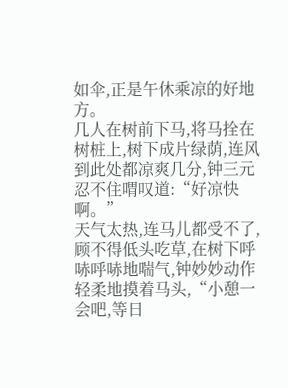如伞,正是午休乘凉的好地方。
几人在树前下马,将马拴在树桩上,树下成片绿荫,连风到此处都凉爽几分,钟三元忍不住喟叹道:“好凉快啊。”
天气太热,连马儿都受不了,顾不得低头吃草,在树下呼哧呼哧地喘气,钟妙妙动作轻柔地摸着马头,“小憩一会吧,等日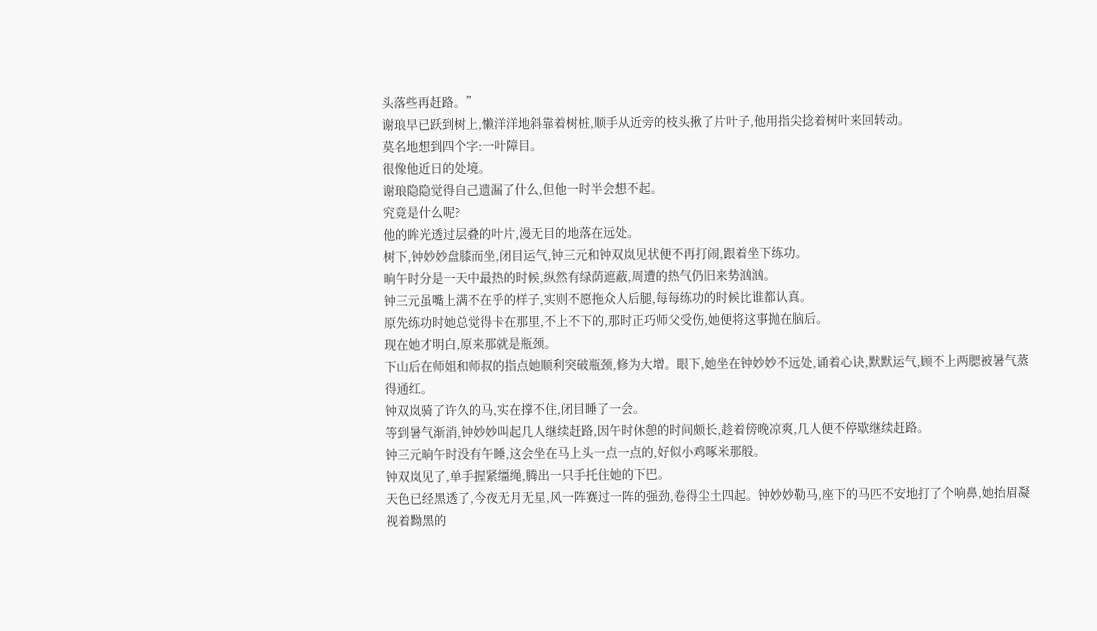头落些再赶路。”
谢琅早已跃到树上,懒洋洋地斜靠着树桩,顺手从近旁的枝头揪了片叶子,他用指尖捻着树叶来回转动。
莫名地想到四个字:一叶障目。
很像他近日的处境。
谢琅隐隐觉得自己遗漏了什么,但他一时半会想不起。
究竟是什么呢?
他的眸光透过层叠的叶片,漫无目的地落在远处。
树下,钟妙妙盘膝而坐,闭目运气,钟三元和钟双岚见状便不再打闹,跟着坐下练功。
晌午时分是一天中最热的时候,纵然有绿荫遮蔽,周遭的热气仍旧来势汹汹。
钟三元虽嘴上满不在乎的样子,实则不愿拖众人后腿,每每练功的时候比谁都认真。
原先练功时她总觉得卡在那里,不上不下的,那时正巧师父受伤,她便将这事抛在脑后。
现在她才明白,原来那就是瓶颈。
下山后在师姐和师叔的指点她顺利突破瓶颈,修为大增。眼下,她坐在钟妙妙不远处,诵着心诀,默默运气,顾不上两腮被暑气蒸得通红。
钟双岚骑了许久的马,实在撑不住,闭目睡了一会。
等到暑气渐消,钟妙妙叫起几人继续赶路,因午时休憩的时间颇长,趁着傍晚凉爽,几人便不停歇继续赶路。
钟三元晌午时没有午睡,这会坐在马上头一点一点的,好似小鸡啄米那般。
钟双岚见了,单手握紧缰绳,腾出一只手托住她的下巴。
天色已经黑透了,今夜无月无星,风一阵赛过一阵的强劲,卷得尘土四起。钟妙妙勒马,座下的马匹不安地打了个响鼻,她抬眉凝视着黝黑的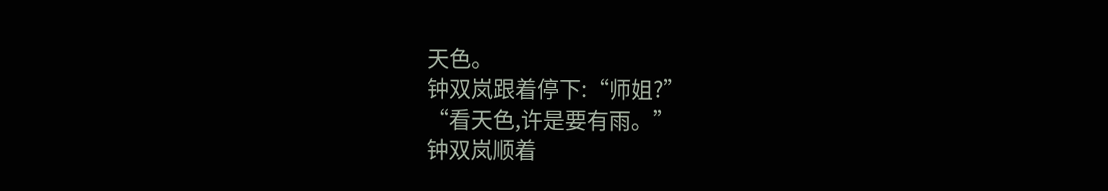天色。
钟双岚跟着停下:“师姐?”
“看天色,许是要有雨。”
钟双岚顺着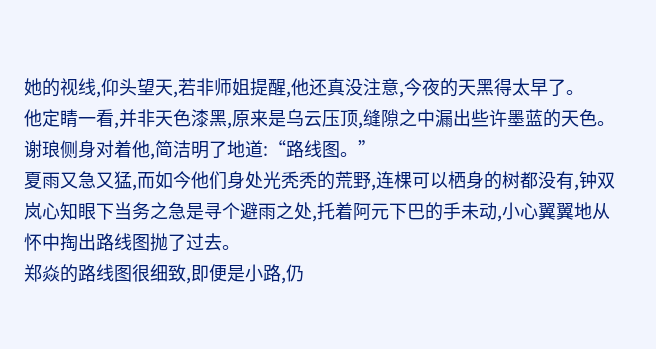她的视线,仰头望天,若非师姐提醒,他还真没注意,今夜的天黑得太早了。
他定睛一看,并非天色漆黑,原来是乌云压顶,缝隙之中漏出些许墨蓝的天色。
谢琅侧身对着他,简洁明了地道:“路线图。”
夏雨又急又猛,而如今他们身处光秃秃的荒野,连棵可以栖身的树都没有,钟双岚心知眼下当务之急是寻个避雨之处,托着阿元下巴的手未动,小心翼翼地从怀中掏出路线图抛了过去。
郑焱的路线图很细致,即便是小路,仍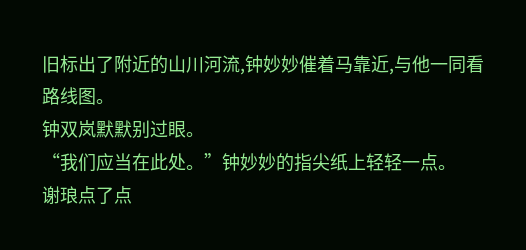旧标出了附近的山川河流,钟妙妙催着马靠近,与他一同看路线图。
钟双岚默默别过眼。
“我们应当在此处。”钟妙妙的指尖纸上轻轻一点。
谢琅点了点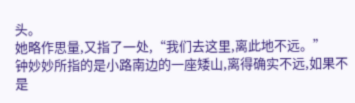头。
她略作思量,又指了一处,“我们去这里,离此地不远。”
钟妙妙所指的是小路南边的一座矮山,离得确实不远,如果不是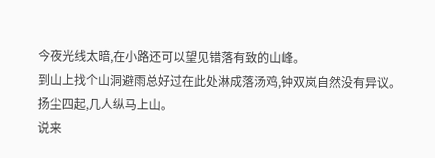今夜光线太暗,在小路还可以望见错落有致的山峰。
到山上找个山洞避雨总好过在此处淋成落汤鸡,钟双岚自然没有异议。
扬尘四起,几人纵马上山。
说来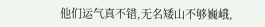他们运气真不错,无名矮山不够巍峨,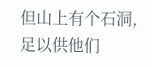但山上有个石洞,足以供他们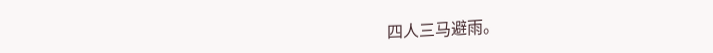四人三马避雨。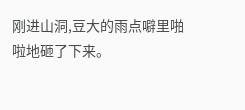刚进山洞,豆大的雨点噼里啪啦地砸了下来。